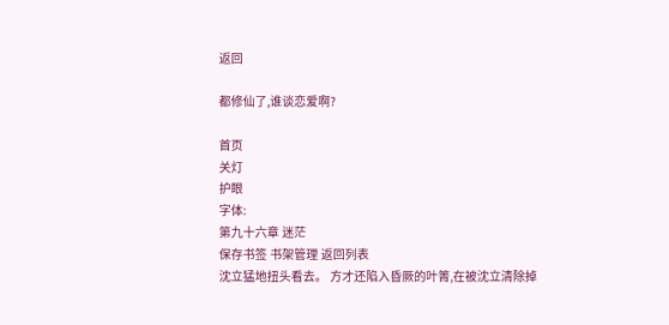返回

都修仙了,谁谈恋爱啊?

首页
关灯
护眼
字体:
第九十六章 迷茫
保存书签 书架管理 返回列表
沈立猛地扭头看去。 方才还陷入昏厥的叶箐,在被沈立清除掉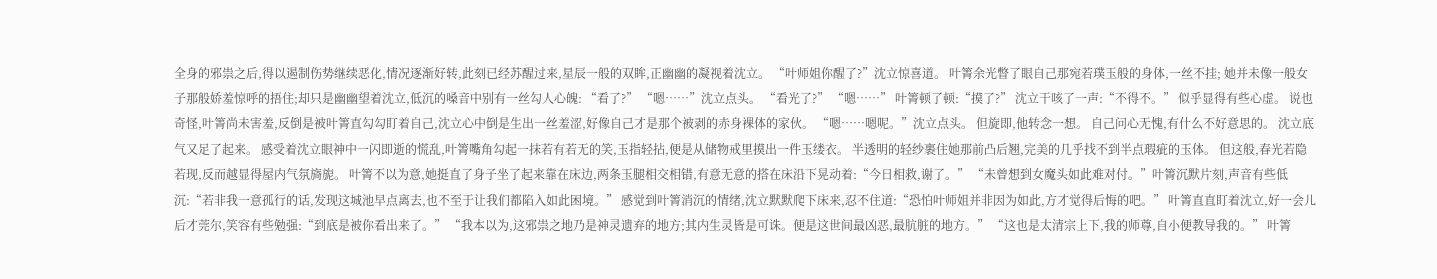全身的邪祟之后,得以遏制伤势继续恶化,情况逐渐好转,此刻已经苏醒过来,星辰一般的双眸,正幽幽的凝视着沈立。 “叶师姐你醒了?”沈立惊喜道。 叶箐余光瞥了眼自己那宛若璞玉般的身体,一丝不挂; 她并未像一般女子那般娇羞惊呼的捂住;却只是幽幽望着沈立,低沉的嗓音中别有一丝勾人心魄: “看了?” “嗯……”沈立点头。 “看光了?” “嗯……” 叶箐顿了顿:“摸了?” 沈立干咳了一声:“不得不。” 似乎显得有些心虚。 说也奇怪,叶箐尚未害羞,反倒是被叶箐直勾勾盯着自己,沈立心中倒是生出一丝羞涩,好像自己才是那个被剥的赤身裸体的家伙。 “嗯……嗯呢。”沈立点头。 但旋即,他转念一想。 自己问心无愧,有什么不好意思的。 沈立底气又足了起来。 感受着沈立眼神中一闪即逝的慌乱,叶箐嘴角勾起一抹若有若无的笑,玉指轻拈,便是从储物戒里摸出一件玉缕衣。 半透明的轻纱裹住她那前凸后翘,完美的几乎找不到半点瑕疵的玉体。 但这般,春光若隐若现,反而越显得屋内气氛旖旎。 叶箐不以为意,她挺直了身子坐了起来靠在床边,两条玉腿相交相错,有意无意的搭在床沿下晃动着:“今日相救,谢了。” “未曾想到女魔头如此难对付。”叶箐沉默片刻,声音有些低沉:“若非我一意孤行的话,发现这城池早点离去,也不至于让我们都陷入如此困境。” 感觉到叶箐消沉的情绪,沈立默默爬下床来,忍不住道:“恐怕叶师姐并非因为如此,方才觉得后悔的吧。” 叶箐直直盯着沈立,好一会儿后才莞尔,笑容有些勉强:“到底是被你看出来了。” “我本以为,这邪祟之地乃是神灵遗弃的地方;其内生灵皆是可诛。便是这世间最凶恶,最肮脏的地方。” “这也是太清宗上下,我的师尊,自小便教导我的。” 叶箐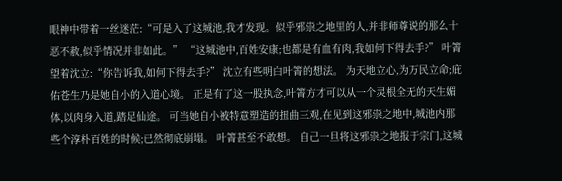眼神中带着一丝迷茫:“可是入了这城池,我才发现。似乎邪祟之地里的人,并非师尊说的那么十恶不赦,似乎情况并非如此。” “这城池中,百姓安康;也都是有血有肉,我如何下得去手?” 叶箐望着沈立:“你告诉我,如何下得去手?” 沈立有些明白叶箐的想法。 为天地立心,为万民立命;庇佑苍生乃是她自小的入道心境。 正是有了这一股执念,叶箐方才可以从一个灵根全无的天生媚体,以肉身入道,踏足仙途。 可当她自小被特意塑造的扭曲三观,在见到这邪祟之地中,城池内那些个淳朴百姓的时候;已然彻底崩塌。 叶箐甚至不敢想。 自己一旦将这邪祟之地报于宗门,这城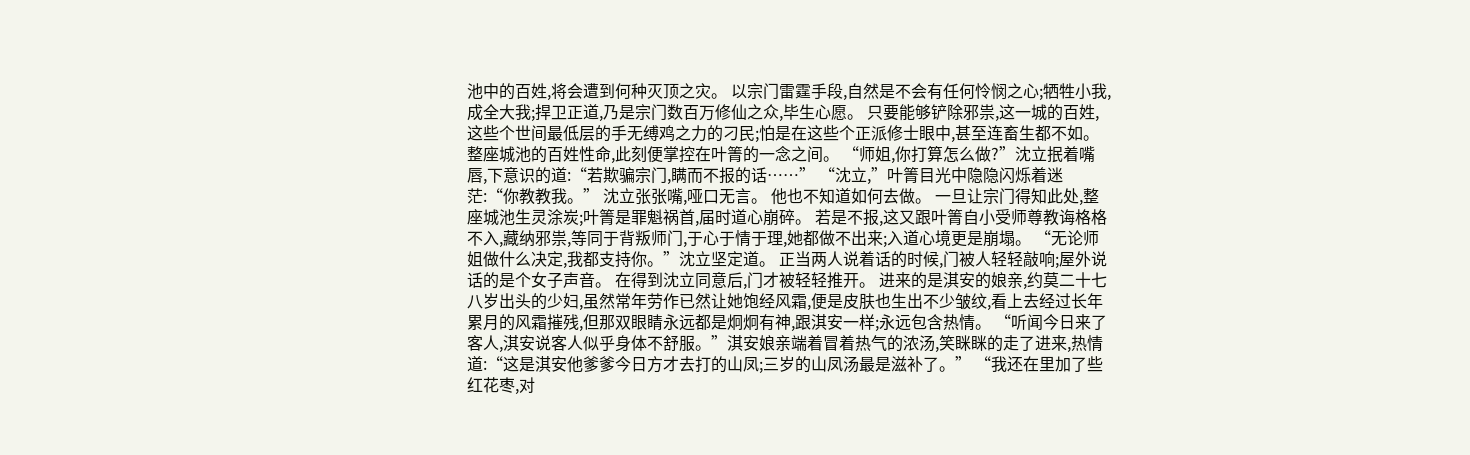池中的百姓,将会遭到何种灭顶之灾。 以宗门雷霆手段,自然是不会有任何怜悯之心;牺牲小我,成全大我;捍卫正道,乃是宗门数百万修仙之众,毕生心愿。 只要能够铲除邪祟,这一城的百姓,这些个世间最低层的手无缚鸡之力的刁民;怕是在这些个正派修士眼中,甚至连畜生都不如。 整座城池的百姓性命,此刻便掌控在叶箐的一念之间。 “师姐,你打算怎么做?”沈立抿着嘴唇,下意识的道:“若欺骗宗门,瞒而不报的话……” “沈立,”叶箐目光中隐隐闪烁着迷茫:“你教教我。” 沈立张张嘴,哑口无言。 他也不知道如何去做。 一旦让宗门得知此处,整座城池生灵涂炭;叶箐是罪魁祸首,届时道心崩碎。 若是不报,这又跟叶箐自小受师尊教诲格格不入,藏纳邪祟,等同于背叛师门,于心于情于理,她都做不出来;入道心境更是崩塌。 “无论师姐做什么决定,我都支持你。”沈立坚定道。 正当两人说着话的时候,门被人轻轻敲响;屋外说话的是个女子声音。 在得到沈立同意后,门才被轻轻推开。 进来的是淇安的娘亲,约莫二十七八岁出头的少妇,虽然常年劳作已然让她饱经风霜,便是皮肤也生出不少皱纹,看上去经过长年累月的风霜摧残,但那双眼睛永远都是炯炯有神,跟淇安一样;永远包含热情。 “听闻今日来了客人,淇安说客人似乎身体不舒服。”淇安娘亲端着冒着热气的浓汤,笑眯眯的走了进来,热情道:“这是淇安他爹爹今日方才去打的山凤;三岁的山凤汤最是滋补了。” “我还在里加了些红花枣,对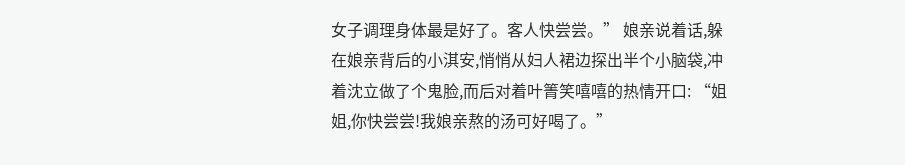女子调理身体最是好了。客人快尝尝。” 娘亲说着话,躲在娘亲背后的小淇安,悄悄从妇人裙边探出半个小脑袋,冲着沈立做了个鬼脸,而后对着叶箐笑嘻嘻的热情开口: “姐姐,你快尝尝!我娘亲熬的汤可好喝了。”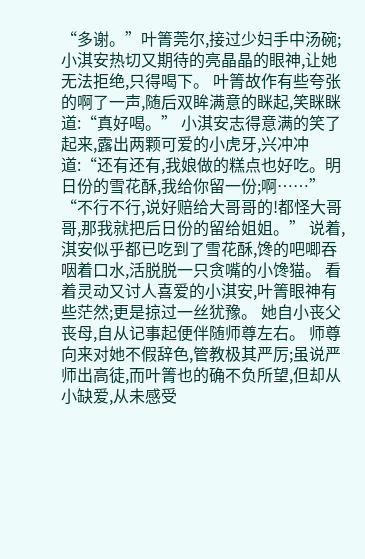“多谢。”叶箐莞尔,接过少妇手中汤碗;小淇安热切又期待的亮晶晶的眼神,让她无法拒绝,只得喝下。 叶箐故作有些夸张的啊了一声,随后双眸满意的眯起,笑眯眯道:“真好喝。” 小淇安志得意满的笑了起来,露出两颗可爱的小虎牙,兴冲冲道:“还有还有,我娘做的糕点也好吃。明日份的雪花酥,我给你留一份;啊……” “不行不行,说好赔给大哥哥的!都怪大哥哥,那我就把后日份的留给姐姐。” 说着,淇安似乎都已吃到了雪花酥,馋的吧唧吞咽着口水,活脱脱一只贪嘴的小馋猫。 看着灵动又讨人喜爱的小淇安,叶箐眼神有些茫然;更是掠过一丝犹豫。 她自小丧父丧母,自从记事起便伴随师尊左右。 师尊向来对她不假辞色,管教极其严厉;虽说严师出高徒,而叶箐也的确不负所望,但却从小缺爱,从未感受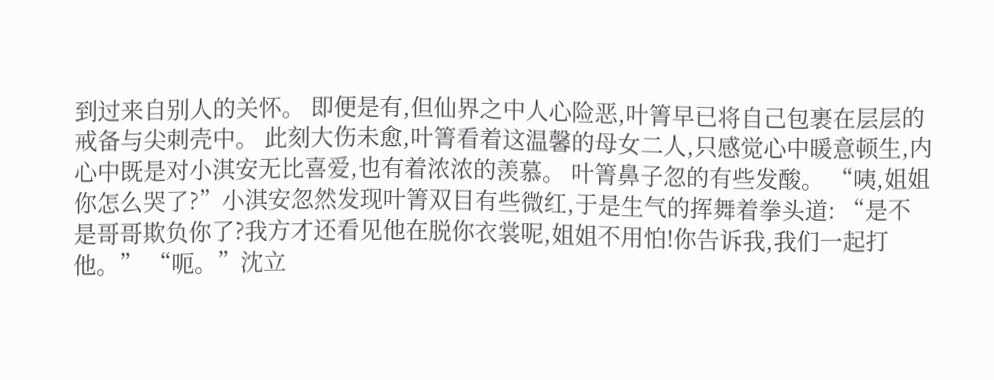到过来自别人的关怀。 即便是有,但仙界之中人心险恶,叶箐早已将自己包裹在层层的戒备与尖刺壳中。 此刻大伤未愈,叶箐看着这温馨的母女二人,只感觉心中暖意顿生,内心中既是对小淇安无比喜爱,也有着浓浓的羡慕。 叶箐鼻子忽的有些发酸。 “咦,姐姐你怎么哭了?”小淇安忽然发现叶箐双目有些微红,于是生气的挥舞着拳头道: “是不是哥哥欺负你了?我方才还看见他在脱你衣裳呢,姐姐不用怕!你告诉我,我们一起打他。” “呃。”沈立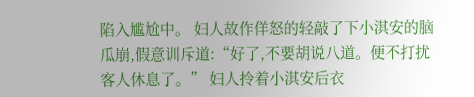陷入尴尬中。 妇人故作佯怒的轻敲了下小淇安的脑瓜崩,假意训斥道:“好了,不要胡说八道。便不打扰客人休息了。” 妇人拎着小淇安后衣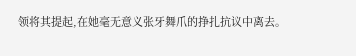领将其提起,在她毫无意义张牙舞爪的挣扎抗议中离去。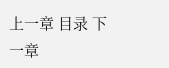上一章 目录 下一章